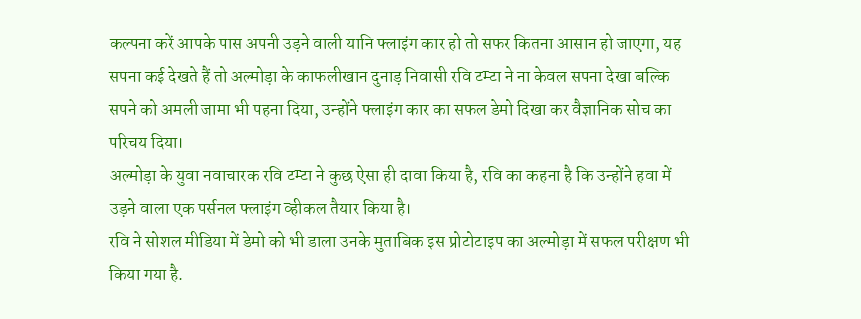कल्पना करें आपके पास अपनी उड़ने वाली यानि फ्लाइंग कार हो तो सफर कितना आसान हो जाएगा, यह सपना कई देखते हैं तो अल्मोड़ा के काफलीखान दुनाड़ निवासी रवि टम्टा ने ना केवल सपना देखा बल्कि सपने को अमली जामा भी पहना दिया, उन्होंने फ्लाइंग कार का सफल डेमो दिखा कर वैज्ञानिक सोच का परिचय दिया।
अल्मोड़ा के युवा नवाचारक रवि टम्टा ने कुछ ऐसा ही दावा किया है, रवि का कहना है कि उन्होंने हवा में उड़ने वाला एक पर्सनल फ्लाइंग व्हीकल तैयार किया है।
रवि ने सोशल मीडिया में डेमो को भी डाला उनके मुताबिक इस प्रोटोटाइप का अल्मोड़ा में सफल परीक्षण भी किया गया है.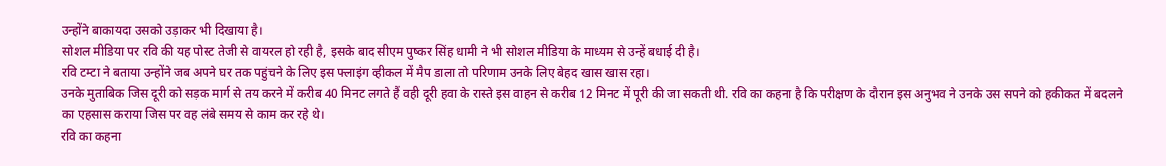उन्होंने बाकायदा उसको उड़ाकर भी दिखाया है।
सोशल मीडिया पर रवि की यह पोस्ट तेजी से वायरल हो रही है, इसके बाद सीएम पुष्कर सिंह धामी ने भी सोशल मीडिया के माध्यम से उन्हें बधाई दी है।
रवि टम्टा ने बताया उन्होंने जब अपने घर तक पहुंचने के लिए इस फ्लाइंग व्हीकल में मैप डाला तो परिणाम उनके लिए बेहद खास खास रहा।
उनके मुताबिक जिस दूरी को सड़क मार्ग से तय करने में करीब 40 मिनट लगते हैं वही दूरी हवा के रास्ते इस वाहन से करीब 12 मिनट में पूरी की जा सकती थी. रवि का कहना है कि परीक्षण के दौरान इस अनुभव ने उनके उस सपने को हकीकत में बदलने का एहसास कराया जिस पर वह लंबे समय से काम कर रहे थे।
रवि का कहना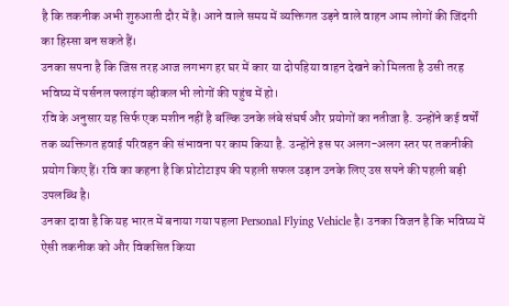है कि तकनीक अभी शुरुआती दौर में है। आने वाले समय में व्यक्तिगत उड़ने वाले वाहन आम लोगों की जिंदगी का हिस्सा बन सकते हैं।
उनका सपना है कि जिस तरह आज लगभग हर घर में कार या दोपहिया वाहन देखने को मिलता है उसी तरह भविष्य में पर्सनल फ्लाइंग व्हीकल भी लोगों की पहुंच में हो।
रवि के अनुसार यह सिर्फ एक मशीन नहीं है बल्कि उनके लंबे संघर्ष और प्रयोगों का नतीजा है. उन्होंने कई वर्षों तक व्यक्तिगत हवाई परिवहन की संभावना पर काम किया है. उन्होंने इस पर अलग-अलग स्तर पर तकनीकी प्रयोग किए हैं। रवि का कहना है कि प्रोटोटाइप की पहली सफल उड़ान उनके लिए उस सपने की पहली बड़ी उपलब्धि है।
उनका दावा है कि यह भारत में बनाया गया पहला Personal Flying Vehicle है। उनका विजन है कि भविष्य में ऐसी तकनीक को और विकसित किया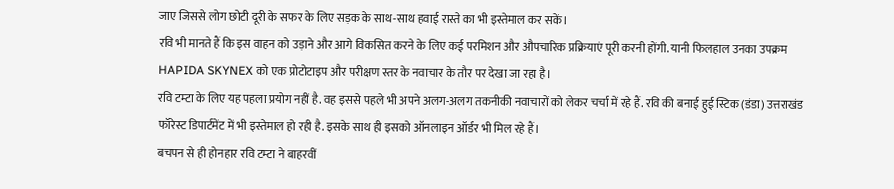जाए जिससे लोग छोटी दूरी के सफर के लिए सड़क के साथ-साथ हवाई रास्ते का भी इस्तेमाल कर सकें।
रवि भी मानते हैं कि इस वाहन को उड़ाने और आगे विकसित करने के लिए कई परमिशन और औपचारिक प्रक्रियाएं पूरी करनी होंगी. यानी फिलहाल उनका उपक्रम HAPIDA SKYNEX को एक प्रोटोटाइप और परीक्षण स्तर के नवाचार के तौर पर देखा जा रहा है।
रवि टम्टा के लिए यह पहला प्रयोग नहीं है. वह इससे पहले भी अपने अलग-अलग तकनीकी नवाचारों को लेकर चर्चा में रहे हैं. रवि की बनाई हुई स्टिक (डंडा) उत्तराखंड फॉरेस्ट डिपार्टमेंट में भी इस्तेमाल हो रही है. इसके साथ ही इसको ऑनलाइन ऑर्डर भी मिल रहे हैं।
बचपन से ही होनहार रवि टम्टा ने बाहरवीं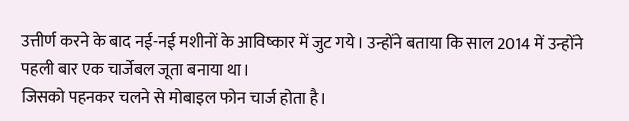उत्तीर्ण करने के बाद नई-नई मशीनों के आविष्कार में जुट गये। उन्होंने बताया कि साल 2014 में उन्होंने पहली बार एक चार्जेबल जूता बनाया था।
जिसको पहनकर चलने से मोबाइल फोन चार्ज होता है।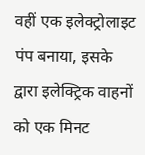वहीं एक इलेक्ट्रोलाइट पंप बनाया, इसके द्वारा इलेक्ट्रिक वाहनों को एक मिनट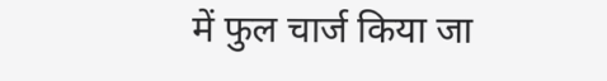में फुल चार्ज किया जा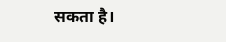सकता है।